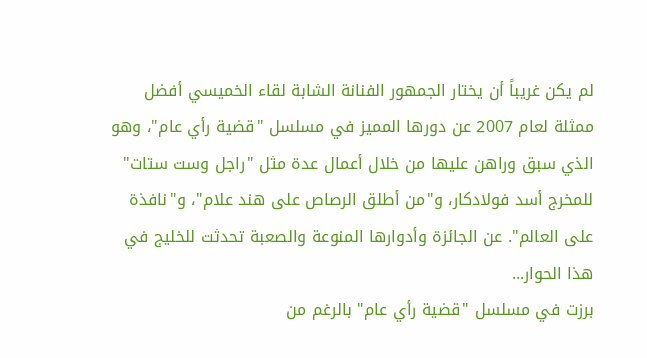لم يكن غريباً أن يختار الجمهور الفنانة الشابة لقاء الخميسي أفضل ممثلة لعام 2007 عن دورها المميز في مسلسل "قضية رأي عام"، وهو الذي سبق وراهن عليها من خلال أعمال عدة مثل "راجل وست ستات" للمخرج أسد فولادكار، و"من أطلق الرصاص على هند علام"، و"نافذة على العالم". عن الجائزة وأدوارها المنوعة والصعبة تحدثت للخليج في هذا الحوار...
برزت في مسلسل "قضية رأي عام" بالرغم من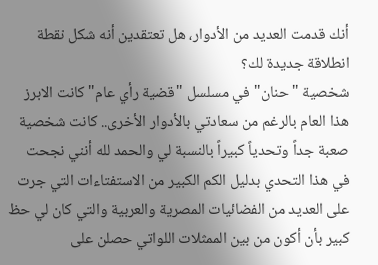أنك قدمت العديد من الأدوار، هل تعتقدين أنه شكل نقطة انطلاقة جديدة لك؟
شخصية "حنان" في مسلسل "قضية رأي عام" كانت الابرز هذا العام بالرغم من سعادتي بالأدوار الأخرى.. كانت شخصية صعبة جداً وتحدياً كبيراً بالنسبة لي والحمد لله أنني نجحت في هذا التحدي بدليل الكم الكبير من الاستفتاءات التي جرت على العديد من الفضائيات المصرية والعربية والتي كان لي حظ كبير بأن أكون من بين الممثلات اللواتي حصلن على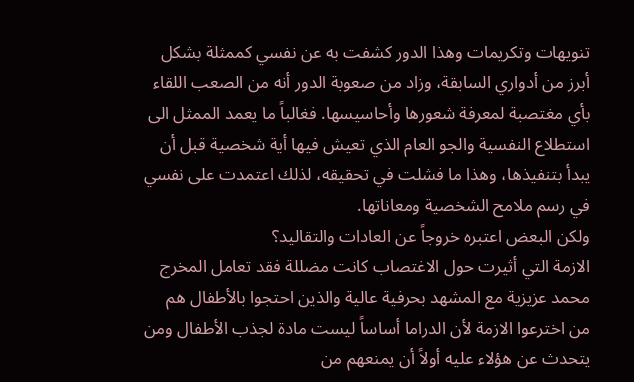تنويهات وتكريمات وهذا الدور كشفت به عن نفسي كممثلة بشكل أبرز من أدواري السابقة، وزاد من صعوبة الدور أنه من الصعب اللقاء بأي مغتصبة لمعرفة شعورها وأحاسيسها. فغالباً ما يعمد الممثل الى استطلاع النفسية والجو العام الذي تعيش فيها أية شخصية قبل أن يبدأ بتنفيذها، وهذا ما فشلت في تحقيقه، لذلك اعتمدت على نفسي في رسم ملامح الشخصية ومعاناتها.
ولكن البعض اعتبره خروجاً عن العادات والتقاليد؟
الازمة التي أثيرت حول الاغتصاب كانت مضللة فقد تعامل المخرج محمد عزيزية مع المشهد بحرفية عالية والذين احتجوا بالأطفال هم من اخترعوا الازمة لأن الدراما أساساً ليست مادة لجذب الأطفال ومن يتحدث عن هؤلاء عليه أولاً أن يمنعهم من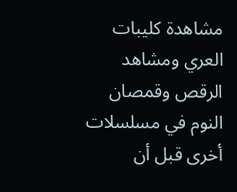مشاهدة كليبات العري ومشاهد الرقص وقمصان النوم في مسلسلات أخرى قبل أن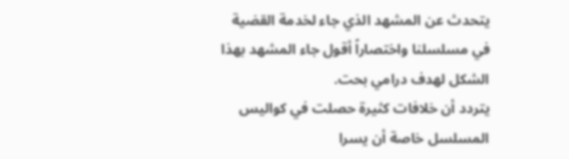يتحدث عن المشهد الذي جاء لخدمة القضية في مسلسلنا واختصاراً أقول جاء المشهد بهذا الشكل لهدف درامي بحت.
يتردد أن خلافات كثيرة حصلت في كواليس المسلسل خاصة أن يسرا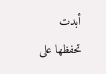أبدت تحفظها على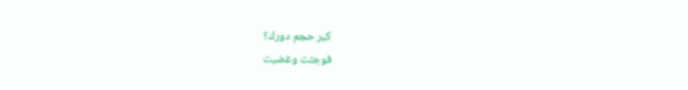كبر حجم دورك؟
فوجئت وغضبت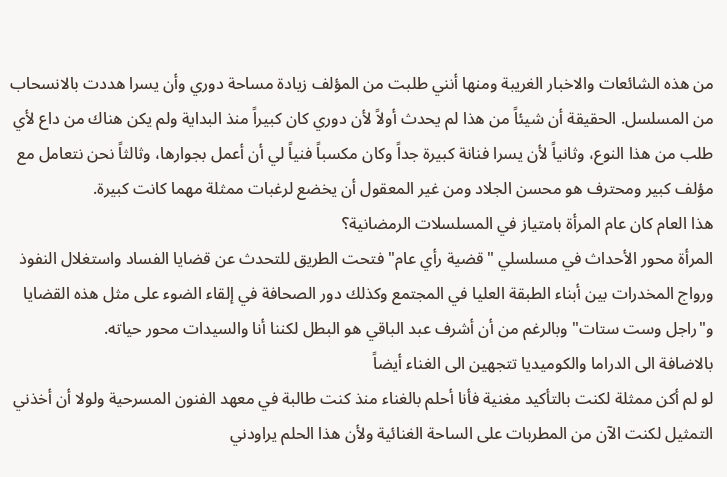من هذه الشائعات والاخبار الغريبة ومنها أنني طلبت من المؤلف زيادة مساحة دوري وأن يسرا هددت بالانسحاب من المسلسل. الحقيقة أن شيئاً من هذا لم يحدث أولاً لأن دوري كان كبيراً منذ البداية ولم يكن هناك من داع لأي طلب من هذا النوع، وثانياً لأن يسرا فنانة كبيرة جداً وكان مكسباً فنياً لي أن أعمل بجوارها، وثالثاً نحن نتعامل مع مؤلف كبير ومحترف هو محسن الجلاد ومن غير المعقول أن يخضع لرغبات ممثلة مهما كانت كبيرة.
هذا العام كان عام المرأة بامتياز في المسلسلات الرمضانية؟
المرأة محور الأحداث في مسلسلي "قضية رأي عام" فتحت الطريق للتحدث عن قضايا الفساد واستغلال النفوذ ورواج المخدرات بين أبناء الطبقة العليا في المجتمع وكذلك دور الصحافة في إلقاء الضوء على مثل هذه القضايا و"راجل وست ستات" وبالرغم من أن أشرف عبد الباقي هو البطل لكننا أنا والسيدات محور حياته.
بالاضافة الى الدراما والكوميديا تتجهين الى الغناء أيضاً
لو لم أكن ممثلة لكنت بالتأكيد مغنية فأنا أحلم بالغناء منذ كنت طالبة في معهد الفنون المسرحية ولولا أن أخذني التمثيل لكنت الآن من المطربات على الساحة الغنائية ولأن هذا الحلم يراودني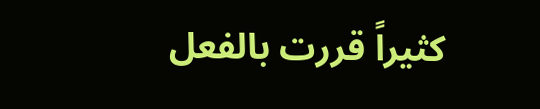كثيراً قررت بالفعل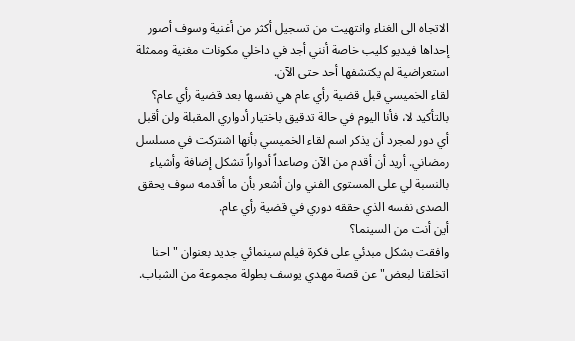الاتجاه الى الغناء وانتهيت من تسجيل أكثر من أغنية وسوف أصور إحداها فيديو كليب خاصة أنني أجد في داخلي مكونات مغنية وممثلة استعراضية لم يكتشفها أحد حتى الآن.
لقاء الخميسي قبل قضية رأي عام هي نفسها بعد قضية رأي عام؟
بالتأكيد لا، فأنا اليوم في حالة تدقيق باختيار أدواري المقبلة ولن أقبل أي دور لمجرد أن يذكر اسم لقاء الخميسي بأنها اشتركت في مسلسل رمضاني. أريد أن أقدم من الآن وصاعداً أدواراً تشكل إضافة وأشياء بالنسبة لي على المستوى الفني وان أشعر بأن ما أقدمه سوف يحقق الصدى نفسه الذي حققه دوري في قضية رأي عام.
أين أنت من السينما؟
وافقت بشكل مبدئي على فكرة فيلم سينمائي جديد بعنوان "احنا اتخلقنا لبعض" عن قصة مهدي يوسف بطولة مجموعة من الشباب.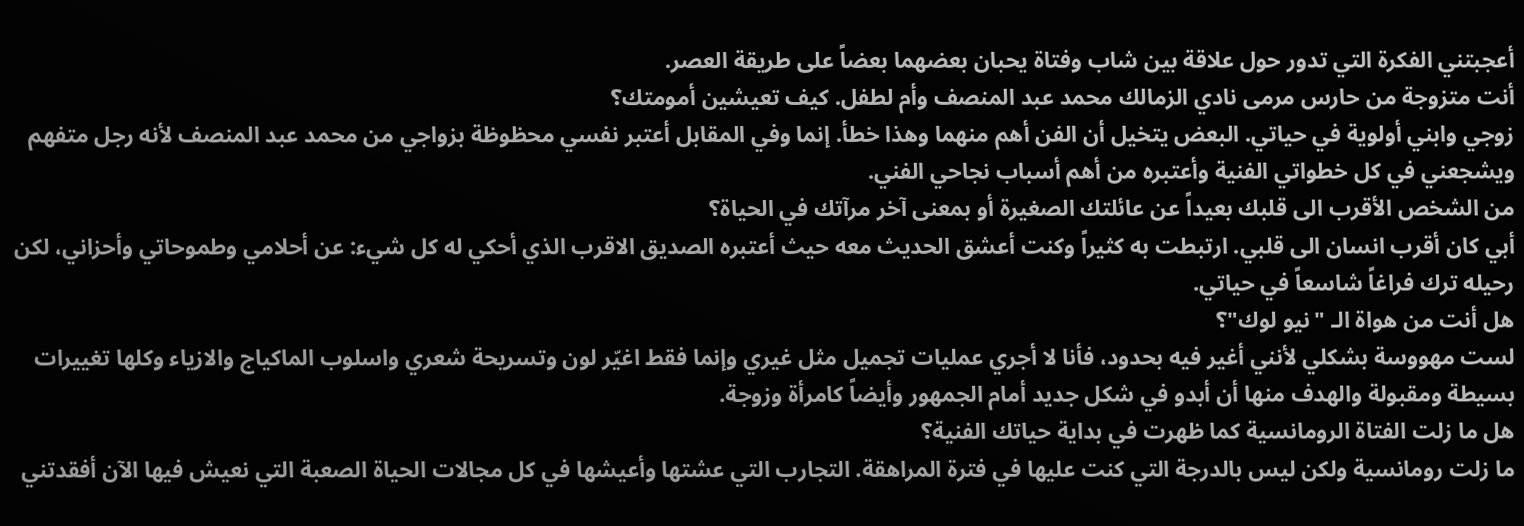أعجبتني الفكرة التي تدور حول علاقة بين شاب وفتاة يحبان بعضهما بعضاً على طريقة العصر.
أنت متزوجة من حارس مرمى نادي الزمالك محمد عبد المنصف وأم لطفل. كيف تعيشين أمومتك؟
زوجي وابني أولوية في حياتي. البعض يتخيل أن الفن أهم منهما وهذا خطأ. إنما وفي المقابل أعتبر نفسي محظوظة بزواجي من محمد عبد المنصف لأنه رجل متفهم ويشجعني في كل خطواتي الفنية وأعتبره من أهم أسباب نجاحي الفني.
من الشخص الأقرب الى قلبك بعيداً عن عائلتك الصغيرة أو بمعنى آخر مرآتك في الحياة؟
أبي كان أقرب انسان الى قلبي. ارتبطت به كثيراً وكنت أعشق الحديث معه حيث أعتبره الصديق الاقرب الذي أحكي له كل شيء: عن أحلامي وطموحاتي وأحزاني، لكن رحيله ترك فراغاً شاسعاً في حياتي.
هل أنت من هواة الـ "نيو لوك"؟
لست مهووسة بشكلي لأنني أغير فيه بحدود، فأنا لا أجري عمليات تجميل مثل غيري وإنما فقط اغيّر لون وتسريحة شعري واسلوب الماكياج والازياء وكلها تغييرات بسيطة ومقبولة والهدف منها أن أبدو في شكل جديد أمام الجمهور وأيضاً كامرأة وزوجة.
هل ما زلت الفتاة الرومانسية كما ظهرت في بداية حياتك الفنية؟
ما زلت رومانسية ولكن ليس بالدرجة التي كنت عليها في فترة المراهقة. التجارب التي عشتها وأعيشها في كل مجالات الحياة الصعبة التي نعيش فيها الآن أفقدتني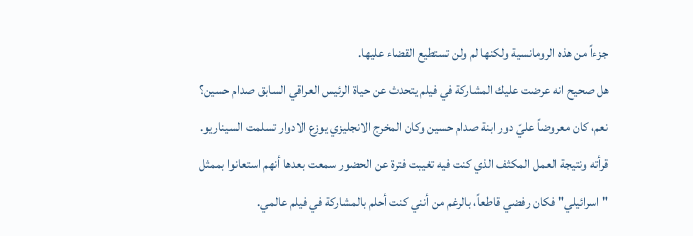جزءاً من هذه الرومانسية ولكنها لم ولن تستطيع القضاء عليها.
هل صحيح انه عرضت عليك المشاركة في فيلم يتحدث عن حياة الرئيس العراقي السابق صدام حسين؟
نعم، كان معروضاً عليّ دور ابنة صدام حسين وكان المخرج الانجليزي يوزع الادوار تسلمت السيناريو. قرأته ونتيجة العمل المكثف الذي كنت فيه تغيبت فترة عن الحضور سمعت بعدها أنهم استعانوا بممثل "اسرائيلي" فكان رفضي قاطعاً، بالرغم من أنني كنت أحلم بالمشاركة في فيلم عالمي.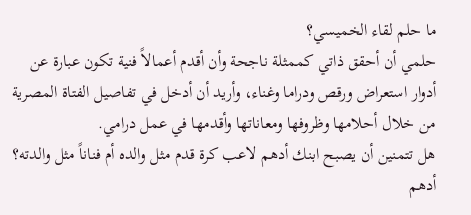ما حلم لقاء الخميسي؟
حلمي أن أحقق ذاتي كممثلة ناجحة وأن أقدم أعمالاً فنية تكون عبارة عن أدوار استعراض ورقص ودراما وغناء، وأريد أن أدخل في تفاصيل الفتاة المصرية من خلال أحلامها وظروفها ومعاناتها وأقدمها في عمل درامي.
هل تتمنين أن يصبح ابنك أدهم لاعب كرة قدم مثل والده أم فناناً مثل والدته؟
أدهم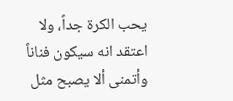يحب الكرة جداً، ولا اعتقد انه سيكون فناناً وأتمنى ألا يصبح مثل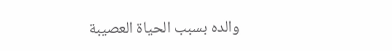والده بسبب الحياة العصيبة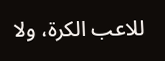للاعب الكرة، ولا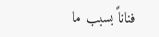فناناً بسبب ما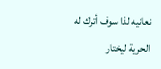نعانيه لذا سوف أترك له الحرية ليختار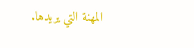المهنة التي يريدها.